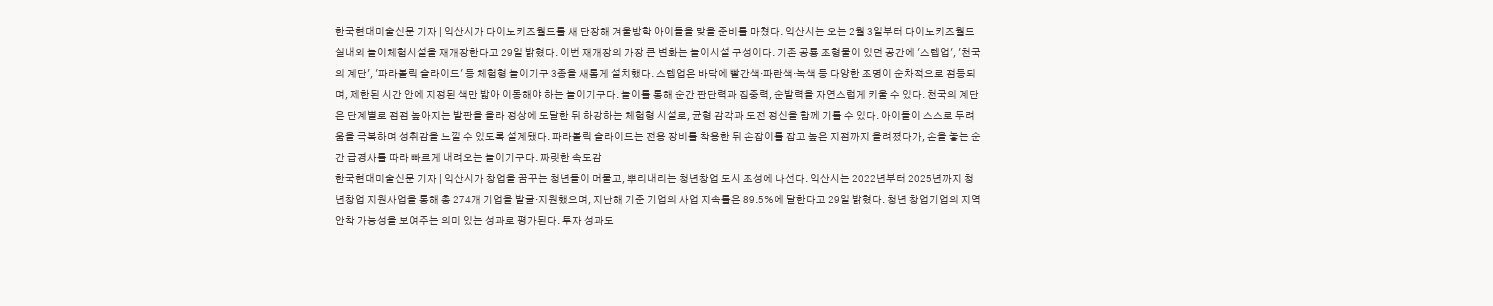한국현대미술신문 기자 | 익산시가 다이노키즈월드를 새 단장해 겨울방학 아이들을 맞을 준비를 마쳤다. 익산시는 오는 2월 3일부터 다이노키즈월드 실내외 놀이체험시설을 재개장한다고 29일 밝혔다. 이번 재개장의 가장 큰 변화는 놀이시설 구성이다. 기존 공룡 조형물이 있던 공간에 '스텝업', '천국의 계단', '파라볼릭 슬라이드' 등 체험형 놀이기구 3종을 새롭게 설치했다. 스텝업은 바닥에 빨간색·파란색·녹색 등 다양한 조명이 순차적으로 점등되며, 제한된 시간 안에 지정된 색만 밟아 이동해야 하는 놀이기구다. 놀이를 통해 순간 판단력과 집중력, 순발력을 자연스럽게 키울 수 있다. 천국의 계단은 단계별로 점점 높아지는 발판을 올라 정상에 도달한 뒤 하강하는 체험형 시설로, 균형 감각과 도전 정신을 함께 기를 수 있다. 아이들이 스스로 두려움을 극복하며 성취감을 느낄 수 있도록 설계됐다. 파라볼릭 슬라이드는 전용 장비를 착용한 뒤 손잡이를 잡고 높은 지점까지 올려졌다가, 손을 놓는 순간 급경사를 따라 빠르게 내려오는 놀이기구다. 짜릿한 속도감
한국현대미술신문 기자 | 익산시가 창업을 꿈꾸는 청년들이 머물고, 뿌리내리는 청년창업 도시 조성에 나선다. 익산시는 2022년부터 2025년까지 청년창업 지원사업을 통해 총 274개 기업을 발굴·지원했으며, 지난해 기준 기업의 사업 지속률은 89.5%에 달한다고 29일 밝혔다. 청년 창업기업의 지역 안착 가능성을 보여주는 의미 있는 성과로 평가된다. 투자 성과도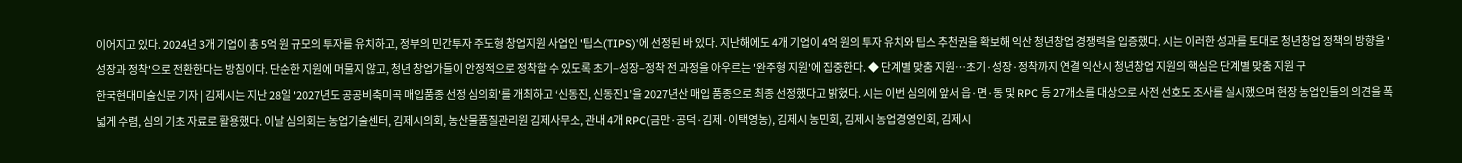이어지고 있다. 2024년 3개 기업이 총 5억 원 규모의 투자를 유치하고, 정부의 민간투자 주도형 창업지원 사업인 '팁스(TIPS)'에 선정된 바 있다. 지난해에도 4개 기업이 4억 원의 투자 유치와 팁스 추천권을 확보해 익산 청년창업 경쟁력을 입증했다. 시는 이러한 성과를 토대로 청년창업 정책의 방향을 '성장과 정착'으로 전환한다는 방침이다. 단순한 지원에 머물지 않고, 청년 창업가들이 안정적으로 정착할 수 있도록 초기–성장–정착 전 과정을 아우르는 '완주형 지원'에 집중한다. ◆ 단계별 맞춤 지원…초기·성장·정착까지 연결 익산시 청년창업 지원의 핵심은 단계별 맞춤 지원 구
한국현대미술신문 기자 | 김제시는 지난 28일 '2027년도 공공비축미곡 매입품종 선정 심의회'를 개최하고 ‘신동진, 신동진1’을 2027년산 매입 품종으로 최종 선정했다고 밝혔다. 시는 이번 심의에 앞서 읍·면·동 및 RPC 등 27개소를 대상으로 사전 선호도 조사를 실시했으며 현장 농업인들의 의견을 폭넓게 수렴, 심의 기초 자료로 활용했다. 이날 심의회는 농업기술센터, 김제시의회, 농산물품질관리원 김제사무소, 관내 4개 RPC(금만·공덕·김제·이택영농), 김제시 농민회, 김제시 농업경영인회, 김제시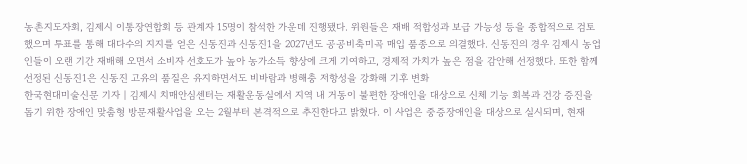농촌지도자회, 김제시 이통장연합회 등 관계자 15명이 참석한 가운데 진행됐다. 위원들은 재배 적합성과 보급 가능성 등을 종합적으로 검토했으며 투표를 통해 대다수의 지지를 얻은 신동진과 신동진1을 2027년도 공공비축미곡 매입 품종으로 의결했다. 신동진의 경우 김제시 농업인들이 오랜 기간 재배해 오면서 소비자 선호도가 높아 농가소득 향상에 크게 기여하고, 경제적 가치가 높은 점을 감안해 선정했다. 또한 함께 선정된 신동진1은 신동진 고유의 품질은 유지하면서도 비바람과 병해충 저항성을 강화해 기후 변화
한국현대미술신문 기자 | 김제시 치매안심센터는 재활운동실에서 지역 내 거동이 불편한 장애인을 대상으로 신체 기능 회복과 건강 증진을 돕기 위한 장애인 맞춤형 방문재활사업을 오는 2월부터 본격적으로 추진한다고 밝혔다. 이 사업은 중증장애인을 대상으로 실시되며, 현재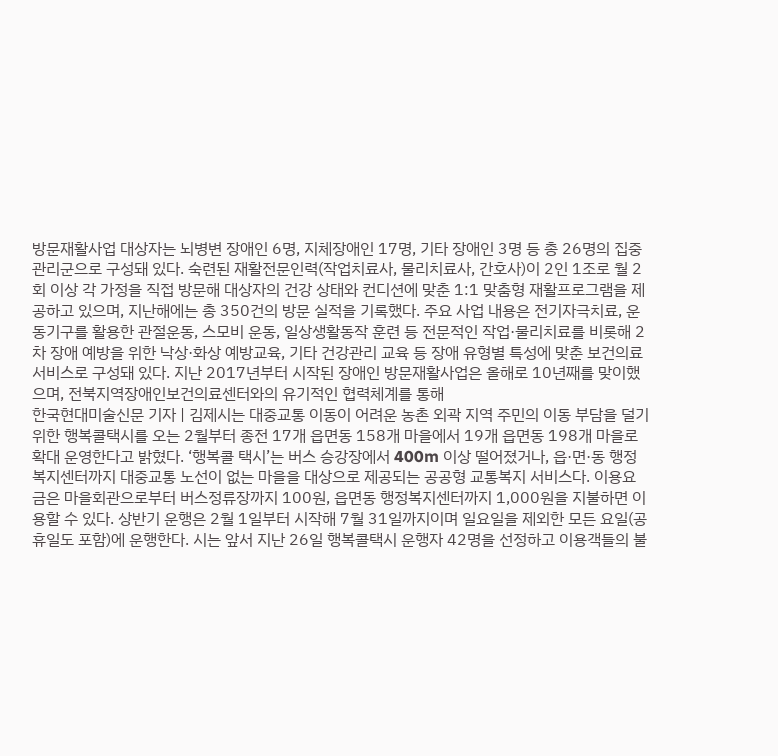방문재활사업 대상자는 뇌병변 장애인 6명, 지체장애인 17명, 기타 장애인 3명 등 총 26명의 집중관리군으로 구성돼 있다. 숙련된 재활전문인력(작업치료사, 물리치료사, 간호사)이 2인 1조로 월 2회 이상 각 가정을 직접 방문해 대상자의 건강 상태와 컨디션에 맞춘 1:1 맞춤형 재활프로그램을 제공하고 있으며, 지난해에는 총 350건의 방문 실적을 기록했다. 주요 사업 내용은 전기자극치료, 운동기구를 활용한 관절운동, 스모비 운동, 일상생활동작 훈련 등 전문적인 작업·물리치료를 비롯해 2차 장애 예방을 위한 낙상·화상 예방교육, 기타 건강관리 교육 등 장애 유형별 특성에 맞춘 보건의료서비스로 구성돼 있다. 지난 2017년부터 시작된 장애인 방문재활사업은 올해로 10년째를 맞이했으며, 전북지역장애인보건의료센터와의 유기적인 협력체계를 통해
한국현대미술신문 기자 | 김제시는 대중교통 이동이 어려운 농촌 외곽 지역 주민의 이동 부담을 덜기 위한 행복콜택시를 오는 2월부터 종전 17개 읍면동 158개 마을에서 19개 읍면동 198개 마을로 확대 운영한다고 밝혔다. ‘행복콜 택시’는 버스 승강장에서 400m 이상 떨어졌거나, 읍·면·동 행정복지센터까지 대중교통 노선이 없는 마을을 대상으로 제공되는 공공형 교통복지 서비스다. 이용요금은 마을회관으로부터 버스정류장까지 100원, 읍면동 행정복지센터까지 1,000원을 지불하면 이용할 수 있다. 상반기 운행은 2월 1일부터 시작해 7월 31일까지이며 일요일을 제외한 모든 요일(공휴일도 포함)에 운행한다. 시는 앞서 지난 26일 행복콜택시 운행자 42명을 선정하고 이용객들의 불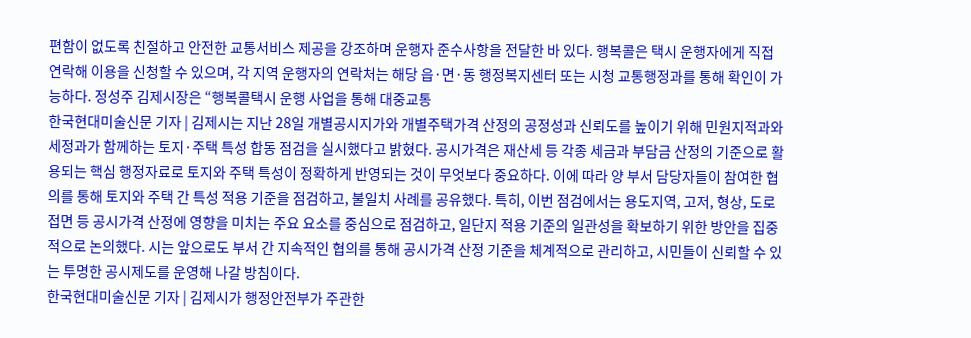편함이 없도록 친절하고 안전한 교통서비스 제공을 강조하며 운행자 준수사항을 전달한 바 있다. 행복콜은 택시 운행자에게 직접 연락해 이용을 신청할 수 있으며, 각 지역 운행자의 연락처는 해당 읍·면·동 행정복지센터 또는 시청 교통행정과를 통해 확인이 가능하다. 정성주 김제시장은 “행복콜택시 운행 사업을 통해 대중교통
한국현대미술신문 기자 | 김제시는 지난 28일 개별공시지가와 개별주택가격 산정의 공정성과 신뢰도를 높이기 위해 민원지적과와 세정과가 함께하는 토지·주택 특성 합동 점검을 실시했다고 밝혔다. 공시가격은 재산세 등 각종 세금과 부담금 산정의 기준으로 활용되는 핵심 행정자료로 토지와 주택 특성이 정확하게 반영되는 것이 무엇보다 중요하다. 이에 따라 양 부서 담당자들이 참여한 협의를 통해 토지와 주택 간 특성 적용 기준을 점검하고, 불일치 사례를 공유했다. 특히, 이번 점검에서는 용도지역, 고저, 형상, 도로 접면 등 공시가격 산정에 영향을 미치는 주요 요소를 중심으로 점검하고, 일단지 적용 기준의 일관성을 확보하기 위한 방안을 집중적으로 논의했다. 시는 앞으로도 부서 간 지속적인 협의를 통해 공시가격 산정 기준을 체계적으로 관리하고, 시민들이 신뢰할 수 있는 투명한 공시제도를 운영해 나갈 방침이다.
한국현대미술신문 기자 | 김제시가 행정안전부가 주관한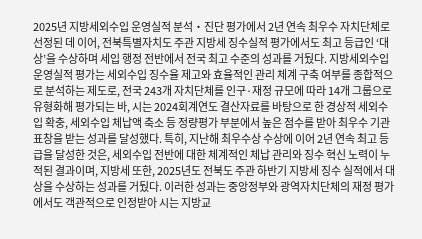2025년 지방세외수입 운영실적 분석‧진단 평가에서 2년 연속 최우수 자치단체로 선정된 데 이어, 전북특별자치도 주관 지방세 징수실적 평가에서도 최고 등급인 ‘대상’을 수상하며 세입 행정 전반에서 전국 최고 수준의 성과를 거뒀다. 지방세외수입 운영실적 평가는 세외수입 징수율 제고와 효율적인 관리 체계 구축 여부를 종합적으로 분석하는 제도로, 전국 243개 자치단체를 인구·재정 규모에 따라 14개 그룹으로 유형화해 평가되는 바, 시는 2024회계연도 결산자료를 바탕으로 한 경상적 세외수입 확충, 세외수입 체납액 축소 등 정량평가 부분에서 높은 점수를 받아 최우수 기관표창을 받는 성과를 달성했다. 특히, 지난해 최우수상 수상에 이어 2년 연속 최고 등급을 달성한 것은, 세외수입 전반에 대한 체계적인 체납 관리와 징수 혁신 노력이 누적된 결과이며, 지방세 또한, 2025년도 전북도 주관 하반기 지방세 징수 실적에서 대상을 수상하는 성과를 거뒀다. 이러한 성과는 중앙정부와 광역자치단체의 재정 평가에서도 객관적으로 인정받아 시는 지방교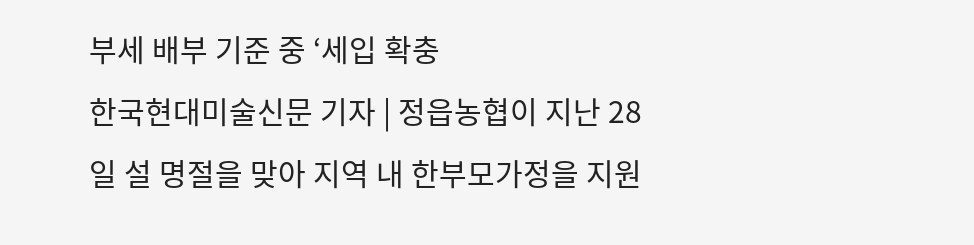부세 배부 기준 중 ‘세입 확충
한국현대미술신문 기자 | 정읍농협이 지난 28일 설 명절을 맞아 지역 내 한부모가정을 지원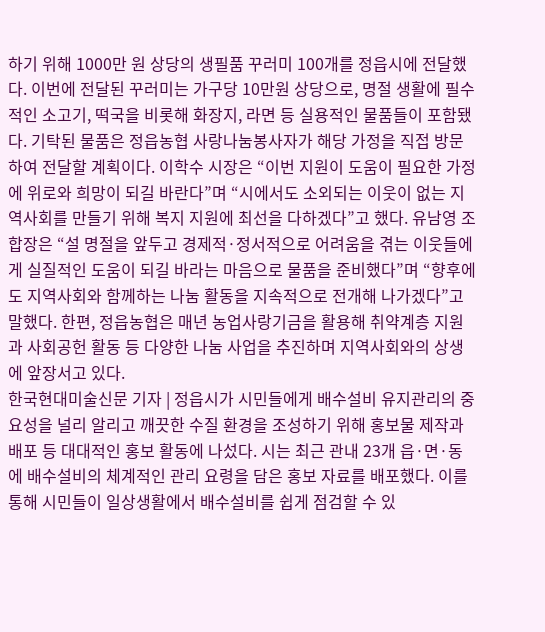하기 위해 1000만 원 상당의 생필품 꾸러미 100개를 정읍시에 전달했다. 이번에 전달된 꾸러미는 가구당 10만원 상당으로, 명절 생활에 필수적인 소고기, 떡국을 비롯해 화장지, 라면 등 실용적인 물품들이 포함됐다. 기탁된 물품은 정읍농협 사랑나눔봉사자가 해당 가정을 직접 방문하여 전달할 계획이다. 이학수 시장은 “이번 지원이 도움이 필요한 가정에 위로와 희망이 되길 바란다”며 “시에서도 소외되는 이웃이 없는 지역사회를 만들기 위해 복지 지원에 최선을 다하겠다”고 했다. 유남영 조합장은 “설 명절을 앞두고 경제적·정서적으로 어려움을 겪는 이웃들에게 실질적인 도움이 되길 바라는 마음으로 물품을 준비했다”며 “향후에도 지역사회와 함께하는 나눔 활동을 지속적으로 전개해 나가겠다”고 말했다. 한편, 정읍농협은 매년 농업사랑기금을 활용해 취약계층 지원과 사회공헌 활동 등 다양한 나눔 사업을 추진하며 지역사회와의 상생에 앞장서고 있다.
한국현대미술신문 기자 | 정읍시가 시민들에게 배수설비 유지관리의 중요성을 널리 알리고 깨끗한 수질 환경을 조성하기 위해 홍보물 제작과 배포 등 대대적인 홍보 활동에 나섰다. 시는 최근 관내 23개 읍·면·동에 배수설비의 체계적인 관리 요령을 담은 홍보 자료를 배포했다. 이를 통해 시민들이 일상생활에서 배수설비를 쉽게 점검할 수 있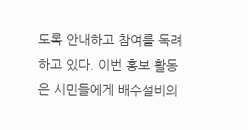도록 안내하고 참여를 독려하고 있다. 이번 홍보 활동은 시민들에게 배수설비의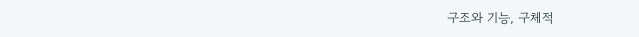구조와 기능, 구체적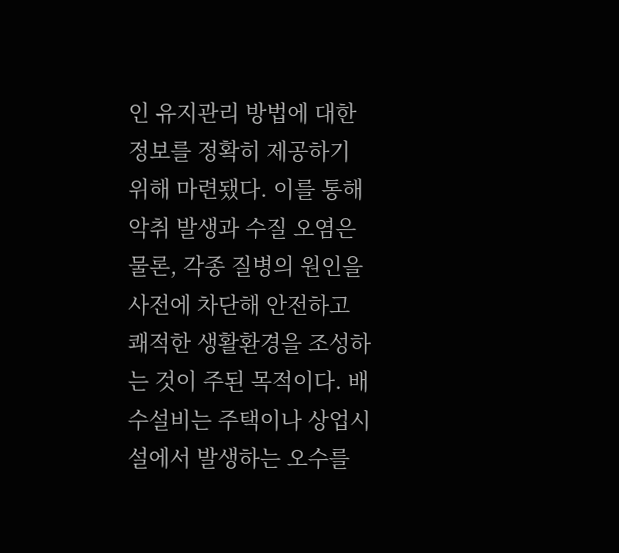인 유지관리 방법에 대한 정보를 정확히 제공하기 위해 마련됐다. 이를 통해 악취 발생과 수질 오염은 물론, 각종 질병의 원인을 사전에 차단해 안전하고 쾌적한 생활환경을 조성하는 것이 주된 목적이다. 배수설비는 주택이나 상업시설에서 발생하는 오수를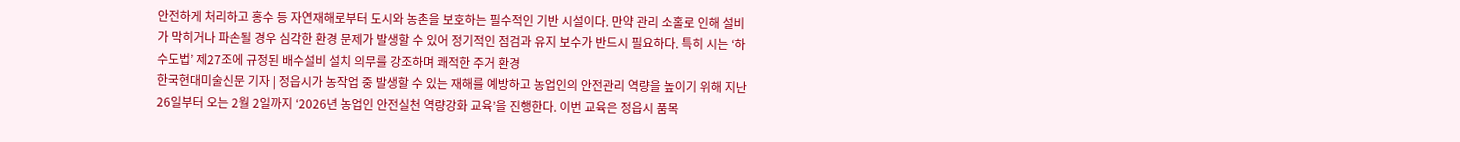안전하게 처리하고 홍수 등 자연재해로부터 도시와 농촌을 보호하는 필수적인 기반 시설이다. 만약 관리 소홀로 인해 설비가 막히거나 파손될 경우 심각한 환경 문제가 발생할 수 있어 정기적인 점검과 유지 보수가 반드시 필요하다. 특히 시는 ‘하수도법’ 제27조에 규정된 배수설비 설치 의무를 강조하며 쾌적한 주거 환경
한국현대미술신문 기자 | 정읍시가 농작업 중 발생할 수 있는 재해를 예방하고 농업인의 안전관리 역량을 높이기 위해 지난 26일부터 오는 2월 2일까지 ‘2026년 농업인 안전실천 역량강화 교육’을 진행한다. 이번 교육은 정읍시 품목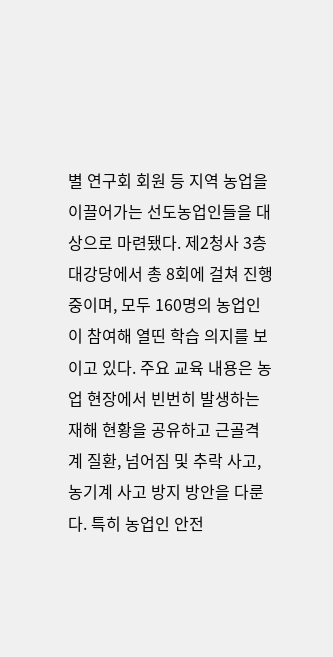별 연구회 회원 등 지역 농업을 이끌어가는 선도농업인들을 대상으로 마련됐다. 제2청사 3층 대강당에서 총 8회에 걸쳐 진행 중이며, 모두 160명의 농업인이 참여해 열띤 학습 의지를 보이고 있다. 주요 교육 내용은 농업 현장에서 빈번히 발생하는 재해 현황을 공유하고 근골격계 질환, 넘어짐 및 추락 사고, 농기계 사고 방지 방안을 다룬다. 특히 농업인 안전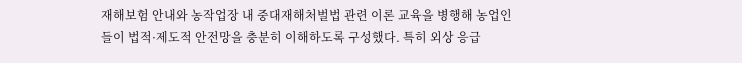재해보험 안내와 농작업장 내 중대재해처벌법 관련 이론 교육을 병행해 농업인들이 법적·제도적 안전망을 충분히 이해하도록 구성했다. 특히 외상 응급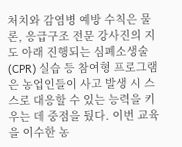처치와 감염병 예방 수칙은 물론, 응급구조 전문 강사진의 지도 아래 진행되는 심폐소생술(CPR) 실습 등 참여형 프로그램은 농업인들이 사고 발생 시 스스로 대응할 수 있는 능력을 키우는 데 중점을 뒀다. 이번 교육을 이수한 농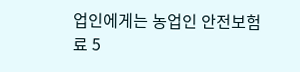업인에게는 농업인 안전보험료 5